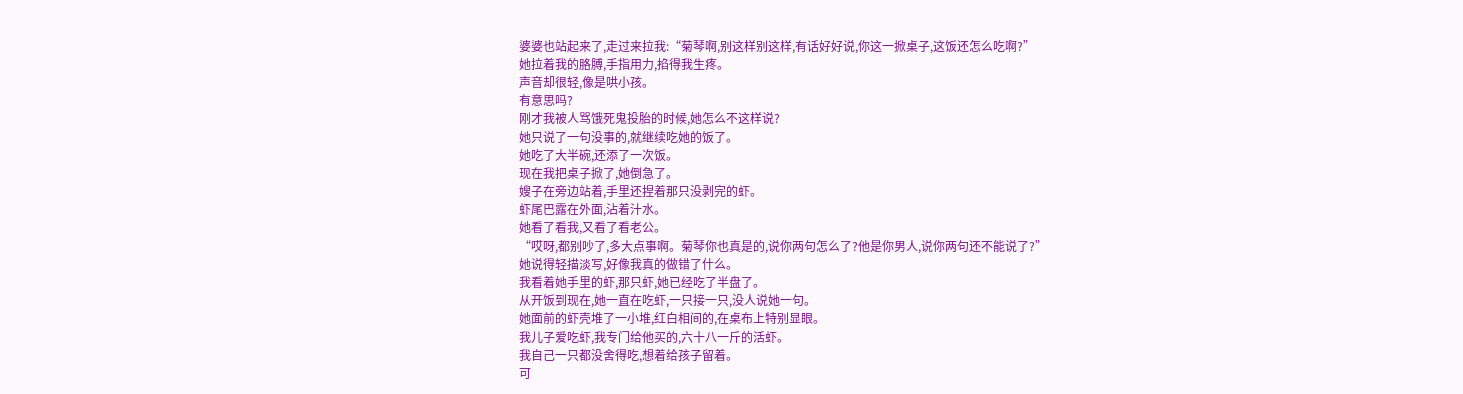婆婆也站起来了,走过来拉我:“菊琴啊,别这样别这样,有话好好说,你这一掀桌子,这饭还怎么吃啊?”
她拉着我的胳膊,手指用力,掐得我生疼。
声音却很轻,像是哄小孩。
有意思吗?
刚才我被人骂饿死鬼投胎的时候,她怎么不这样说?
她只说了一句没事的,就继续吃她的饭了。
她吃了大半碗,还添了一次饭。
现在我把桌子掀了,她倒急了。
嫂子在旁边站着,手里还捏着那只没剥完的虾。
虾尾巴露在外面,沾着汁水。
她看了看我,又看了看老公。
“哎呀,都别吵了,多大点事啊。菊琴你也真是的,说你两句怎么了?他是你男人,说你两句还不能说了?”
她说得轻描淡写,好像我真的做错了什么。
我看着她手里的虾,那只虾,她已经吃了半盘了。
从开饭到现在,她一直在吃虾,一只接一只,没人说她一句。
她面前的虾壳堆了一小堆,红白相间的,在桌布上特别显眼。
我儿子爱吃虾,我专门给他买的,六十八一斤的活虾。
我自己一只都没舍得吃,想着给孩子留着。
可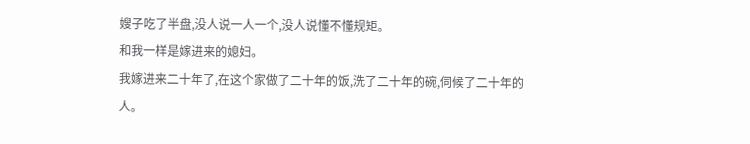嫂子吃了半盘,没人说一人一个,没人说懂不懂规矩。
和我一样是嫁进来的媳妇。
我嫁进来二十年了,在这个家做了二十年的饭,洗了二十年的碗,伺候了二十年的人。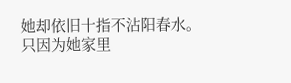她却依旧十指不沾阳春水。
只因为她家里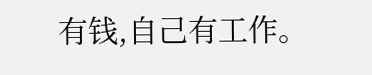有钱,自己有工作。